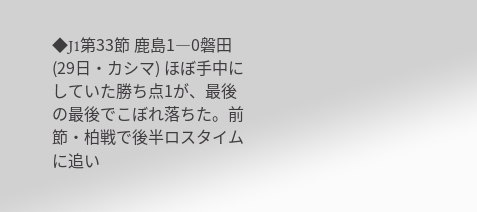◆J1第33節 鹿島1―0磐田(29日・カシマ) ほぼ手中にしていた勝ち点1が、最後の最後でこぼれ落ちた。前節・柏戦で後半ロスタイムに追い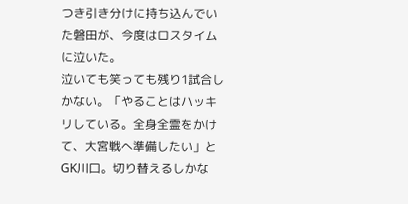つき引き分けに持ち込んでいた磐田が、今度はロスタイムに泣いた。
泣いても笑っても残り1試合しかない。「やることはハッキリしている。全身全霊をかけて、大宮戦へ準備したい」とGK川口。切り替えるしかな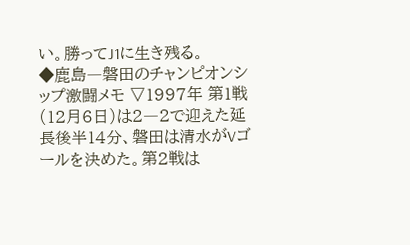い。勝ってJ1に生き残る。
◆鹿島―磐田のチャンピオンシップ激闘メモ ▽1997年 第1戦(12月6日)は2―2で迎えた延長後半14分、磐田は清水がVゴールを決めた。第2戦は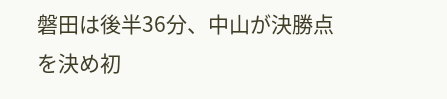磐田は後半36分、中山が決勝点を決め初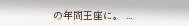の年間王座に。 ...